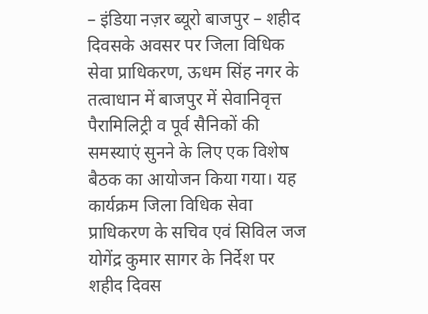– इंडिया नज़र ब्यूरो बाजपुर – शहीद दिवसके अवसर पर जिला विधिक सेवा प्राधिकरण, ऊधम सिंह नगर के तत्वाधान में बाजपुर में सेवानिवृत्त पैरामिलिट्री व पूर्व सैनिकों की समस्याएं सुनने के लिए एक विशेष बैठक का आयोजन किया गया। यह कार्यक्रम जिला विधिक सेवा प्राधिकरण के सचिव एवं सिविल जज योगेंद्र कुमार सागर के निर्देश पर शहीद दिवस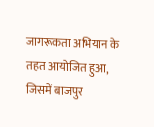जागरूकता अभियान के तहत आयोजित हुआ, जिसमें बाजपुर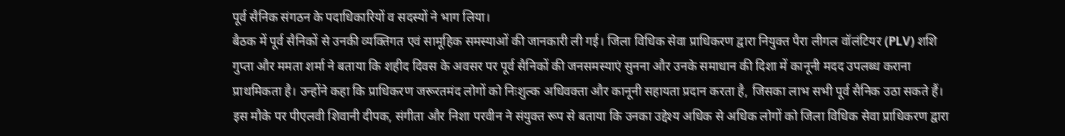पूर्व सैनिक संगठन के पदाधिकारियों व सदस्यों ने भाग लिया।
बैठक में पूर्व सैनिकों से उनकी व्यक्तिगत एवं सामूहिक समस्याओं की जानकारी ली गई। जिला विधिक सेवा प्राधिकरण द्वारा नियुक्त पैरा लीगल वॉलंटियर (PLV) शशि गुप्ता और ममता शर्मा ने बताया कि शहीद दिवस के अवसर पर पूर्व सैनिकों की जनसमस्याएं सुनना और उनके समाधान की दिशा में कानूनी मदद उपलब्ध कराना प्राथमिकता है। उन्होंने कहा कि प्राधिकरण जरूरतमंद लोगों को निःशुल्क अधिवक्ता और कानूनी सहायता प्रदान करता है, जिसका लाभ सभी पूर्व सैनिक उठा सकते हैं।
इस मौके पर पीएलवी शिवानी दीपक, संगीता और निशा परवीन ने संयुक्त रूप से बताया कि उनका उद्देश्य अधिक से अधिक लोगों को जिला विधिक सेवा प्राधिकरण द्वारा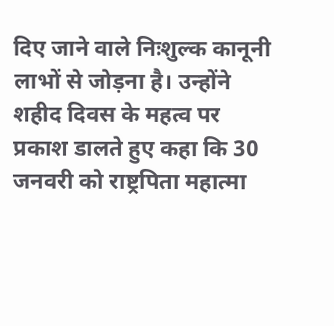दिए जाने वाले निःशुल्क कानूनी लाभों से जोड़ना है। उन्होंने शहीद दिवस के महत्व पर प्रकाश डालते हुए कहा कि 30 जनवरी को राष्ट्रपिता महात्मा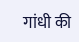गांधी की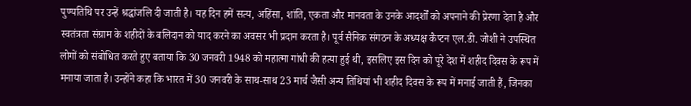पुण्यतिथि पर उन्हें श्रद्धांजलि दी जाती है। यह दिन हमें सत्य, अहिंसा, शांति, एकता और मानवता के उनके आदर्शों को अपनाने की प्रेरणा देता है और स्वतंत्रता संग्राम के शहीदों के बलिदान को याद करने का अवसर भी प्रदान करता है। पूर्व सैनिक संगठन के अध्यक्ष कैप्टन एल.डी. जोशी ने उपस्थित लोगों को संबोधित करते हुए बताया कि 30 जनवरी 1948 को महात्मा गांधी की हत्या हुई थी, इसलिए इस दिन को पूरे देश में शहीद दिवस के रूप में मनाया जाता है। उन्होंने कहा कि भारत में 30 जनवरी के साथ-साथ 23 मार्च जैसी अन्य तिथियां भी शहीद दिवस के रूप में मनाई जाती हैं, जिनका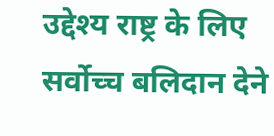उद्देश्य राष्ट्र के लिए सर्वोच्च बलिदान देने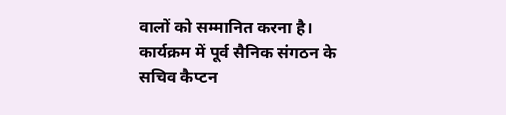वालों को सम्मानित करना है।
कार्यक्रम में पूर्व सैनिक संगठन के सचिव कैप्टन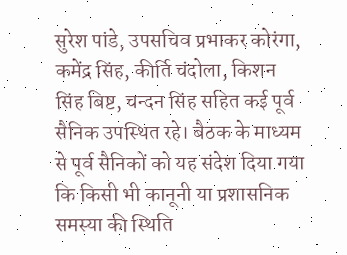सुरेश पांडे, उपसचिव प्रभाकर कोरंगा, कमेंद्र सिंह, कीर्ति चंदोला, किशन सिंह बिष्ट, चन्दन सिंह सहित कई पूर्व सैनिक उपस्थित रहे। बैठक के माध्यम से पूर्व सैनिकों को यह संदेश दिया गया कि किसी भी कानूनी या प्रशासनिक समस्या की स्थिति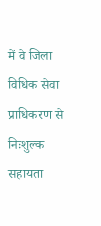में वे जिला विधिक सेवा प्राधिकरण से निःशुल्क सहायता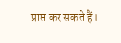प्राप्त कर सकते हैं।